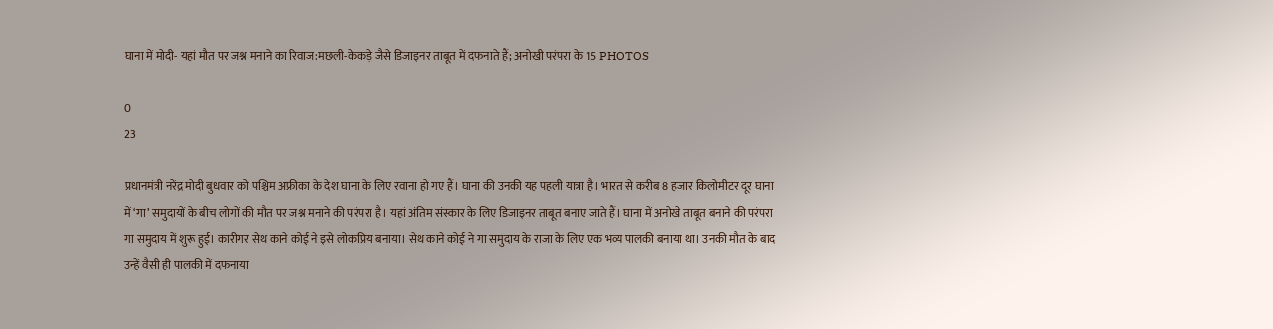घाना में मोदी- यहां मौत पर जश्न मनाने का रिवाज:मछली-केकड़े जैसे डिजाइनर ताबूत में दफनाते हैं; अनोखी परंपरा के 15 PHOTOS

0
23

प्रधानमंत्री नरेंद्र मोदी बुधवार को पश्चिम अफ्रीका के देश घाना के लिए रवाना हो गए हैं। घाना की उनकी यह पहली यात्रा है। भारत से करीब 8 हजार किलोमीटर दूर घाना में ‘गा’ समुदायों के बीच लोगों की मौत पर जश्न मनाने की परंपरा है। यहां अंतिम संस्कार के लिए डिजाइनर ताबूत बनाए जाते हैं। घाना में अनोखे ताबूत बनाने की परंपरा गा समुदाय में शुरू हुई। कारीगर सेथ काने कोई ने इसे लोकप्रिय बनाया। सेथ काने कोई ने गा समुदाय के राजा के लिए एक भव्य पालकी बनाया था। उनकी मौत के बाद उन्हें वैसी ही पालकी में दफनाया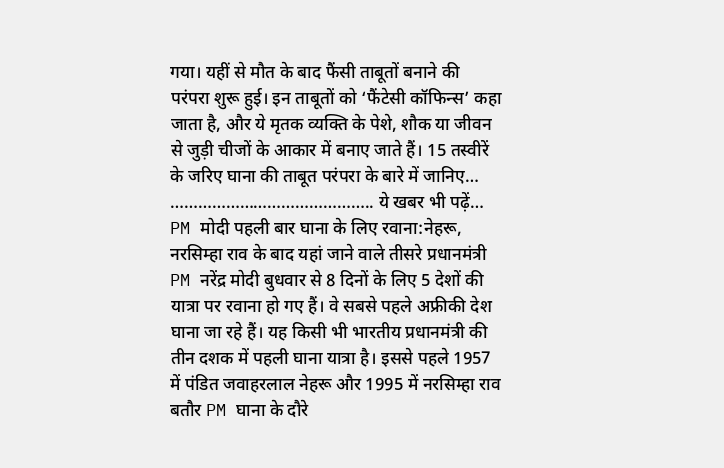गया। यहीं से मौत के बाद फैंसी ताबूतों बनाने की परंपरा शुरू हुई। इन ताबूतों को ‘फैंटेसी कॉफिन्स’ कहा जाता है, और ये मृतक व्यक्ति के पेशे, शौक या जीवन से जुड़ी चीजों के आकार में बनाए जाते हैं। 15 तस्वीरें के जरिए घाना की ताबूत परंपरा के बारे में जानिए… …………………………………….. ये खबर भी पढ़ें… PM मोदी पहली बार घाना के लिए रवाना:नेहरू, नरसिम्हा राव के बाद यहां जाने वाले तीसरे प्रधानमंत्री PM नरेंद्र मोदी बुधवार से 8 दिनों के लिए 5 देशों की यात्रा पर रवाना हो गए हैं। वे सबसे पहले अफ्रीकी देश घाना जा रहे हैं। यह किसी भी भारतीय प्रधानमंत्री की तीन दशक में पहली घाना यात्रा है। इससे पहले 1957 में पंडित जवाहरलाल नेहरू और 1995 में नरसिम्हा राव बतौर PM घाना के दौरे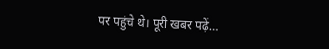पर पहुंचे थे। पूरी खबर पढ़ें…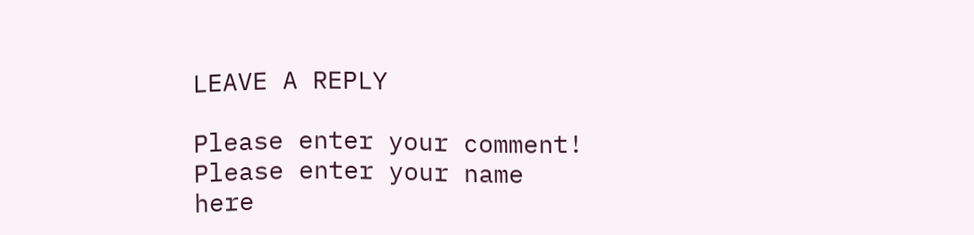LEAVE A REPLY

Please enter your comment!
Please enter your name here